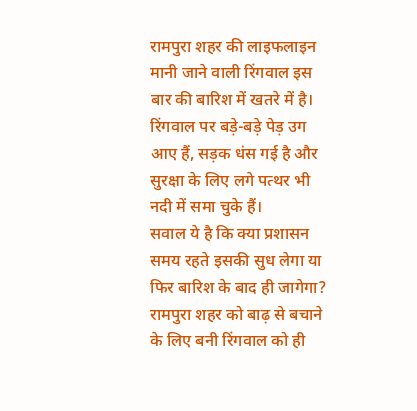रामपुरा शहर की लाइफलाइन मानी जाने वाली रिंगवाल इस बार की बारिश में खतरे में है। रिंगवाल पर बड़े-बड़े पेड़ उग आए हैं, सड़क धंस गई है और सुरक्षा के लिए लगे पत्थर भी नदी में समा चुके हैं।
सवाल ये है कि क्या प्रशासन समय रहते इसकी सुध लेगा या फिर बारिश के बाद ही जागेगा?
रामपुरा शहर को बाढ़ से बचाने के लिए बनी रिंगवाल को ही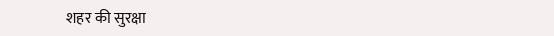शहर की सुरक्षा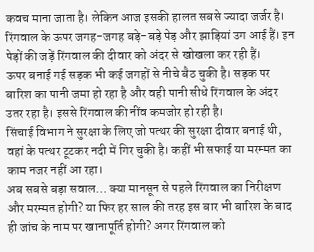कवच माना जाता है। लेकिन आज इसकी हालत सबसे ज्यादा जर्जर है।
रिंगवाल के ऊपर जगह-जगह बड़े-बड़े पेड़ और झाड़ियां उग आई हैं। इन पेड़ों की जड़ें रिंगवाल की दीवार को अंदर से खोखला कर रही हैं।
ऊपर बनाई गई सड़क भी कई जगहों से नीचे बैठ चुकी है। सड़क पर बारिश का पानी जमा हो रहा है और वही पानी सीधे रिंगवाल के अंदर उतर रहा है। इससे रिंगवाल की नींव कमजोर हो रही है।
सिंचाई विभाग ने सुरक्षा के लिए जो पत्थर की सुरक्षा दीवार बनाई थी, वहां के पत्थर टूटकर नदी में गिर चुकी है। कहीं भी सफाई या मरम्मत का काम नजर नहीं आ रहा।
अब सबसे बड़ा सवाल… क्या मानसून से पहले रिंगवाल का निरीक्षण और मरम्मत होगी? या फिर हर साल की तरह इस बार भी बारिश के बाद ही जांच के नाम पर खानापूर्ति होगी? अगर रिंगवाल को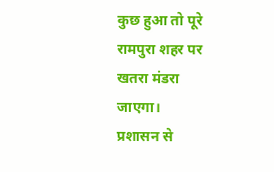कुछ हुआ तो पूरे रामपुरा शहर पर खतरा मंडरा जाएगा।
प्रशासन से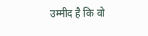उम्मीद है कि वो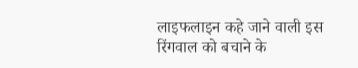लाइफलाइन कहे जाने वाली इस रिंगवाल को बचाने के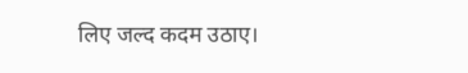लिए जल्द कदम उठाए।